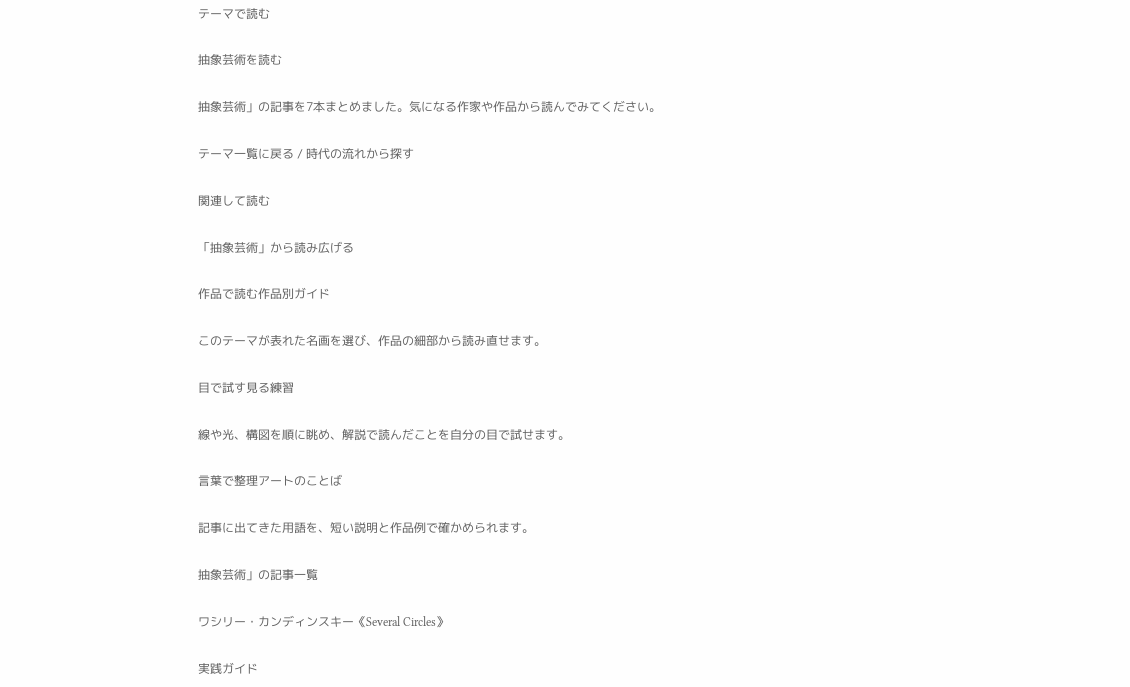テーマで読む

抽象芸術を読む

抽象芸術」の記事を7本まとめました。気になる作家や作品から読んでみてください。

テーマ一覧に戻る / 時代の流れから探す

関連して読む

「抽象芸術」から読み広げる

作品で読む作品別ガイド

このテーマが表れた名画を選び、作品の細部から読み直せます。

目で試す見る練習

線や光、構図を順に眺め、解説で読んだことを自分の目で試せます。

言葉で整理アートのことば

記事に出てきた用語を、短い説明と作品例で確かめられます。

抽象芸術」の記事一覧

ワシリー・カンディンスキー《Several Circles》

実践ガイド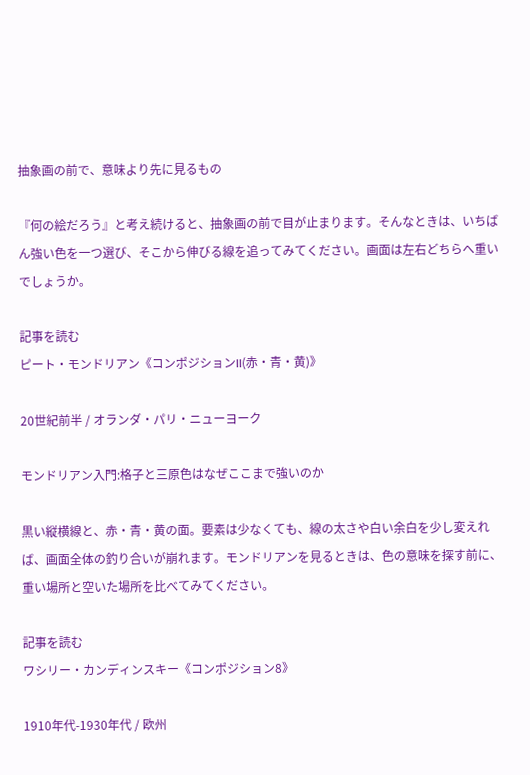抽象画の前で、意味より先に見るもの

『何の絵だろう』と考え続けると、抽象画の前で目が止まります。そんなときは、いちばん強い色を一つ選び、そこから伸びる線を追ってみてください。画面は左右どちらへ重いでしょうか。

記事を読む
ピート・モンドリアン《コンポジションII(赤・青・黄)》

20世紀前半 / オランダ・パリ・ニューヨーク

モンドリアン入門:格子と三原色はなぜここまで強いのか

黒い縦横線と、赤・青・黄の面。要素は少なくても、線の太さや白い余白を少し変えれば、画面全体の釣り合いが崩れます。モンドリアンを見るときは、色の意味を探す前に、重い場所と空いた場所を比べてみてください。

記事を読む
ワシリー・カンディンスキー《コンポジション8》

1910年代-1930年代 / 欧州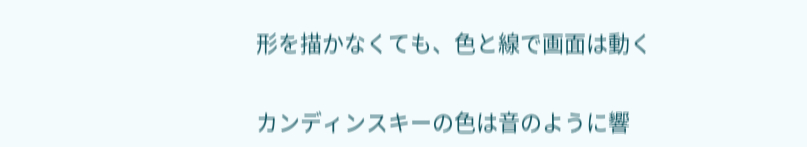形を描かなくても、色と線で画面は動く

カンディンスキーの色は音のように響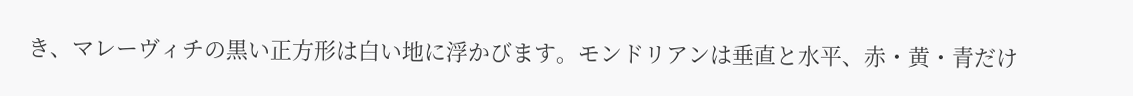き、マレーヴィチの黒い正方形は白い地に浮かびます。モンドリアンは垂直と水平、赤・黄・青だけ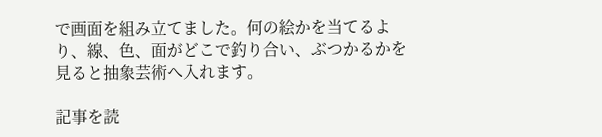で画面を組み立てました。何の絵かを当てるより、線、色、面がどこで釣り合い、ぶつかるかを見ると抽象芸術へ入れます。

記事を読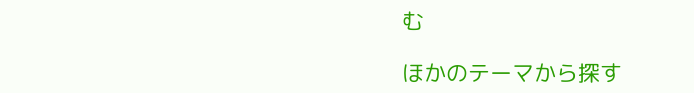む

ほかのテーマから探す